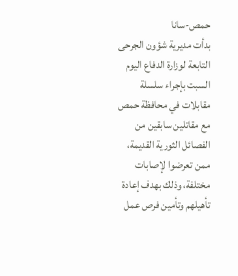حمص-سانا
بدأت مديرية شؤون الجرحى التابعة لوزارة الدفاع اليوم السبت بإجراء سلسلة مقابلات في محافظة حمص مع مقاتلين سابقين من الفصائل الثورية القديمة، ممن تعرضوا لإصابات مختلفة، وذلك بهدف إعادة تأهيلهم وتأمين فرص عمل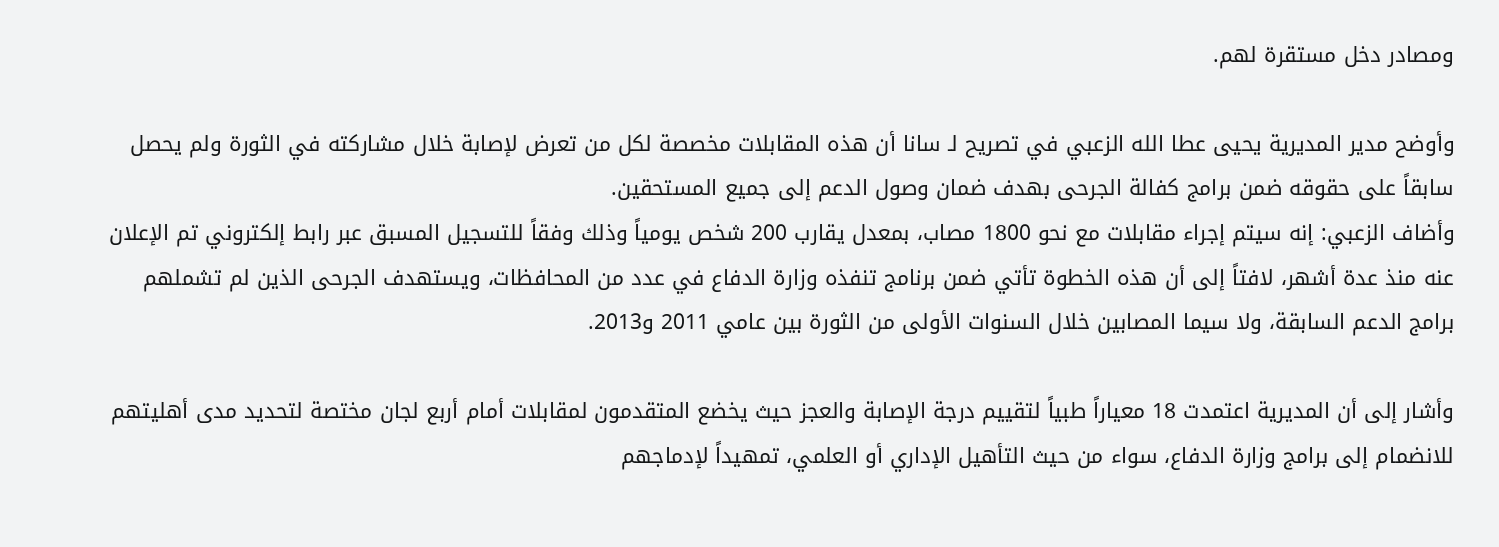ومصادر دخل مستقرة لهم.

وأوضح مدير المديرية يحيى عطا الله الزعبي في تصريح لـ سانا أن هذه المقابلات مخصصة لكل من تعرض لإصابة خلال مشاركته في الثورة ولم يحصل سابقاً على حقوقه ضمن برامج كفالة الجرحى بهدف ضمان وصول الدعم إلى جميع المستحقين.
وأضاف الزعبي: إنه سيتم إجراء مقابلات مع نحو 1800 مصاب، بمعدل يقارب 200 شخص يومياً وذلك وفقاً للتسجيل المسبق عبر رابط إلكتروني تم الإعلان عنه منذ عدة أشهر، لافتاً إلى أن هذه الخطوة تأتي ضمن برنامج تنفذه وزارة الدفاع في عدد من المحافظات، ويستهدف الجرحى الذين لم تشملهم برامج الدعم السابقة، ولا سيما المصابين خلال السنوات الأولى من الثورة بين عامي 2011 و2013.

وأشار إلى أن المديرية اعتمدت 18 معياراً طبياً لتقييم درجة الإصابة والعجز حيث يخضع المتقدمون لمقابلات أمام أربع لجان مختصة لتحديد مدى أهليتهم للانضمام إلى برامج وزارة الدفاع، سواء من حيث التأهيل الإداري أو العلمي، تمهيداً لإدماجهم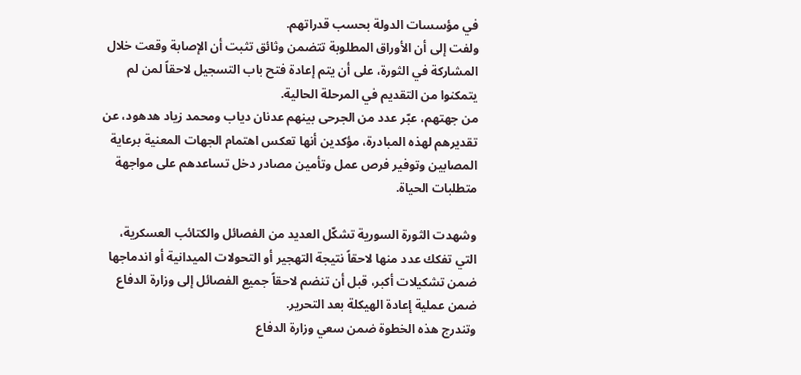في مؤسسات الدولة بحسب قدراتهم.
ولفت إلى أن الأوراق المطلوبة تتضمن وثائق تثبت أن الإصابة وقعت خلال المشاركة في الثورة، على أن يتم إعادة فتح باب التسجيل لاحقاً لمن لم يتمكنوا من التقديم في المرحلة الحالية.
من جهتهم، عبّر عدد من الجرحى بينهم عدنان دياب ومحمد زياد هدهود، عن تقديرهم لهذه المبادرة، مؤكدين أنها تعكس اهتمام الجهات المعنية برعاية المصابين وتوفير فرص عمل وتأمين مصادر دخل تساعدهم على مواجهة متطلبات الحياة.

وشهدت الثورة السورية تشكّل العديد من الفصائل والكتائب العسكرية، التي تفكك عدد منها لاحقاً نتيجة التهجير أو التحولات الميدانية أو اندماجها ضمن تشكيلات أكبر، قبل أن تنضم لاحقاً جميع الفصائل إلى وزارة الدفاع ضمن عملية إعادة الهيكلة بعد التحرير.
وتندرج هذه الخطوة ضمن سعي وزارة الدفاع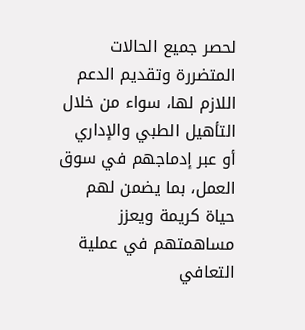لحصر جميع الحالات المتضررة وتقديم الدعم اللازم لها، سواء من خلال التأهيل الطبي والإداري أو عبر إدماجهم في سوق العمل، بما يضمن لهم حياة كريمة ويعزز مساهمتهم في عملية التعافي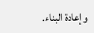وإعادة البناء.